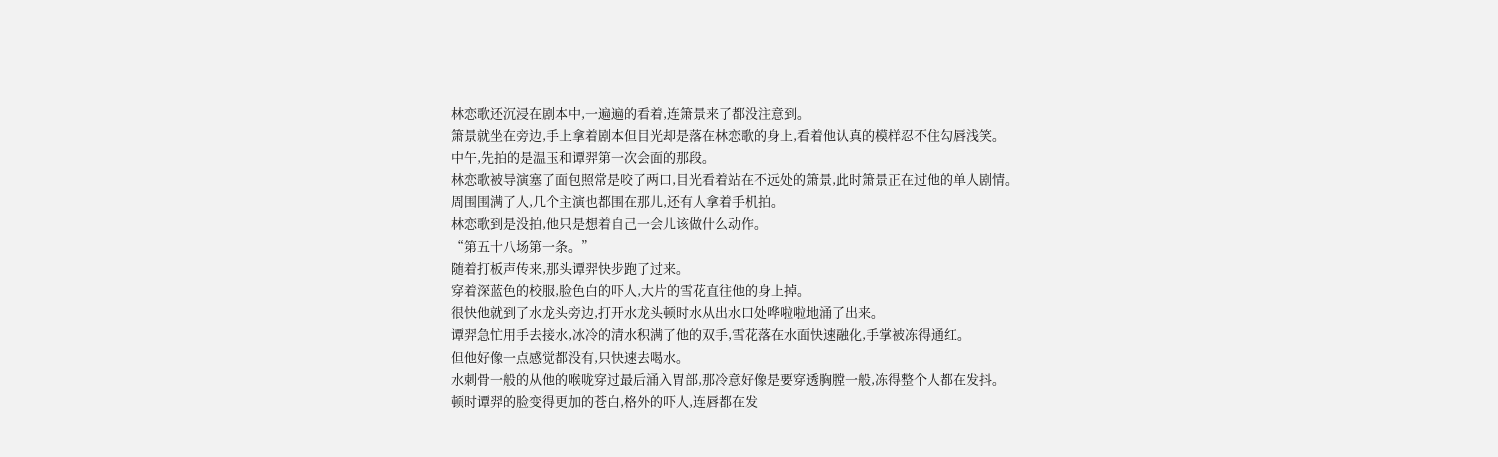林恋歌还沉浸在剧本中,一遍遍的看着,连箫景来了都没注意到。
箫景就坐在旁边,手上拿着剧本但目光却是落在林恋歌的身上,看着他认真的模样忍不住勾唇浅笑。
中午,先拍的是温玉和谭羿第一次会面的那段。
林恋歌被导演塞了面包照常是咬了两口,目光看着站在不远处的箫景,此时箫景正在过他的单人剧情。
周围围满了人,几个主演也都围在那儿,还有人拿着手机拍。
林恋歌到是没拍,他只是想着自己一会儿该做什么动作。
“第五十八场第一条。”
随着打板声传来,那头谭羿快步跑了过来。
穿着深蓝色的校服,脸色白的吓人,大片的雪花直往他的身上掉。
很快他就到了水龙头旁边,打开水龙头顿时水从出水口处哗啦啦地涌了出来。
谭羿急忙用手去接水,冰冷的清水积满了他的双手,雪花落在水面快速融化,手掌被冻得通红。
但他好像一点感觉都没有,只快速去喝水。
水刺骨一般的从他的喉咙穿过最后涌入胃部,那冷意好像是要穿透胸膛一般,冻得整个人都在发抖。
顿时谭羿的脸变得更加的苍白,格外的吓人,连唇都在发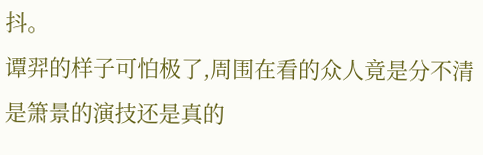抖。
谭羿的样子可怕极了,周围在看的众人竟是分不清是箫景的演技还是真的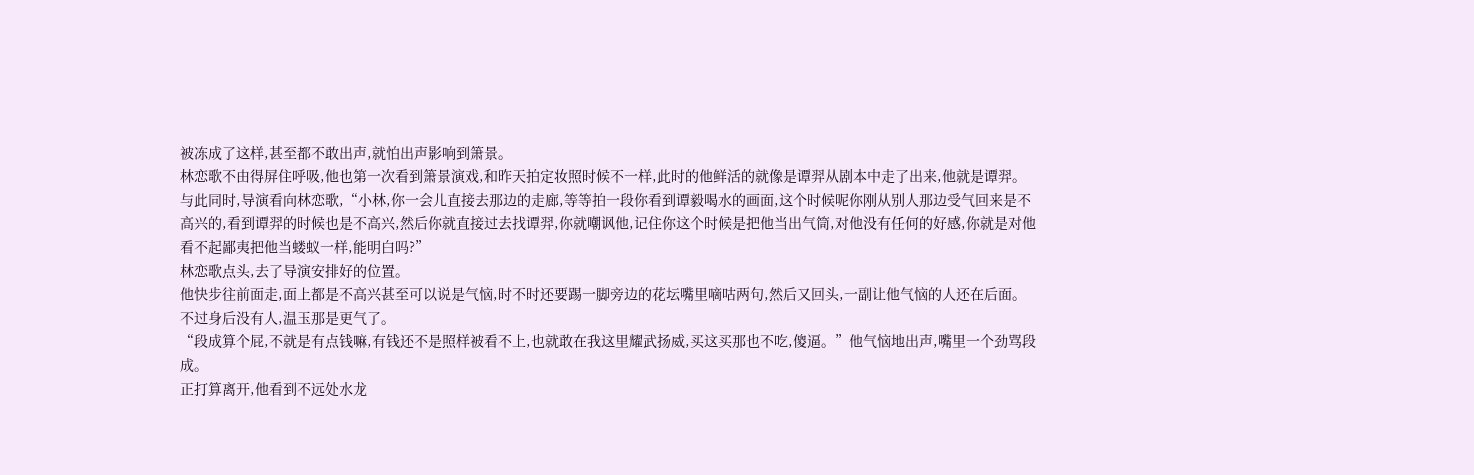被冻成了这样,甚至都不敢出声,就怕出声影响到箫景。
林恋歌不由得屏住呼吸,他也第一次看到箫景演戏,和昨天拍定妆照时候不一样,此时的他鲜活的就像是谭羿从剧本中走了出来,他就是谭羿。
与此同时,导演看向林恋歌,“小林,你一会儿直接去那边的走廊,等等拍一段你看到谭毅喝水的画面,这个时候呢你刚从别人那边受气回来是不高兴的,看到谭羿的时候也是不高兴,然后你就直接过去找谭羿,你就嘲讽他,记住你这个时候是把他当出气筒,对他没有任何的好感,你就是对他看不起鄙夷把他当蝼蚁一样,能明白吗?”
林恋歌点头,去了导演安排好的位置。
他快步往前面走,面上都是不高兴甚至可以说是气恼,时不时还要踢一脚旁边的花坛嘴里嘀咕两句,然后又回头,一副让他气恼的人还在后面。
不过身后没有人,温玉那是更气了。
“段成算个屁,不就是有点钱嘛,有钱还不是照样被看不上,也就敢在我这里耀武扬威,买这买那也不吃,傻逼。”他气恼地出声,嘴里一个劲骂段成。
正打算离开,他看到不远处水龙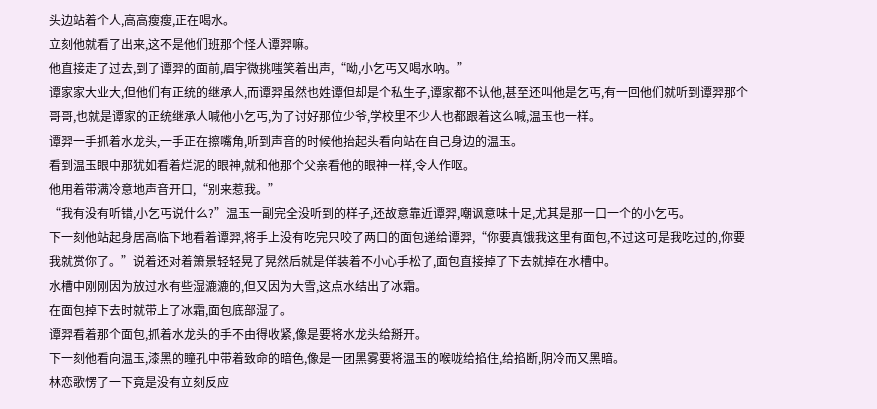头边站着个人,高高瘦瘦,正在喝水。
立刻他就看了出来,这不是他们班那个怪人谭羿嘛。
他直接走了过去,到了谭羿的面前,眉宇微挑嗤笑着出声,“呦,小乞丐又喝水吶。”
谭家家大业大,但他们有正统的继承人,而谭羿虽然也姓谭但却是个私生子,谭家都不认他,甚至还叫他是乞丐,有一回他们就听到谭羿那个哥哥,也就是谭家的正统继承人喊他小乞丐,为了讨好那位少爷,学校里不少人也都跟着这么喊,温玉也一样。
谭羿一手抓着水龙头,一手正在擦嘴角,听到声音的时候他抬起头看向站在自己身边的温玉。
看到温玉眼中那犹如看着烂泥的眼神,就和他那个父亲看他的眼神一样,令人作呕。
他用着带满冷意地声音开口,“别来惹我。”
“我有没有听错,小乞丐说什么?”温玉一副完全没听到的样子,还故意靠近谭羿,嘲讽意味十足,尤其是那一口一个的小乞丐。
下一刻他站起身居高临下地看着谭羿,将手上没有吃完只咬了两口的面包递给谭羿,“你要真饿我这里有面包,不过这可是我吃过的,你要我就赏你了。”说着还对着箫景轻轻晃了晃然后就是佯装着不小心手松了,面包直接掉了下去就掉在水槽中。
水槽中刚刚因为放过水有些湿漉漉的,但又因为大雪,这点水结出了冰霜。
在面包掉下去时就带上了冰霜,面包底部湿了。
谭羿看着那个面包,抓着水龙头的手不由得收紧,像是要将水龙头给掰开。
下一刻他看向温玉,漆黑的瞳孔中带着致命的暗色,像是一团黑雾要将温玉的喉咙给掐住,给掐断,阴冷而又黑暗。
林恋歌愣了一下竟是没有立刻反应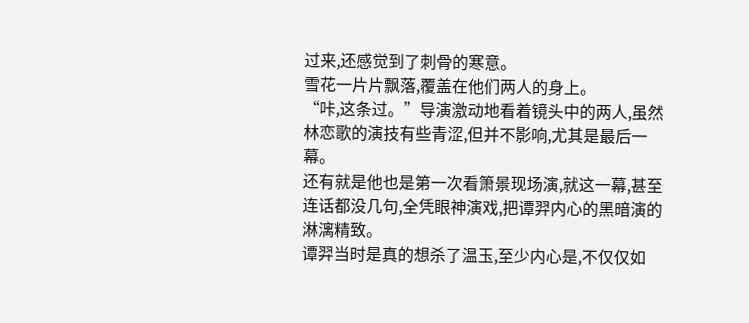过来,还感觉到了刺骨的寒意。
雪花一片片飘落,覆盖在他们两人的身上。
“咔,这条过。”导演激动地看着镜头中的两人,虽然林恋歌的演技有些青涩,但并不影响,尤其是最后一幕。
还有就是他也是第一次看箫景现场演,就这一幕,甚至连话都没几句,全凭眼神演戏,把谭羿内心的黑暗演的淋漓精致。
谭羿当时是真的想杀了温玉,至少内心是,不仅仅如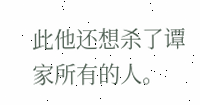此他还想杀了谭家所有的人。